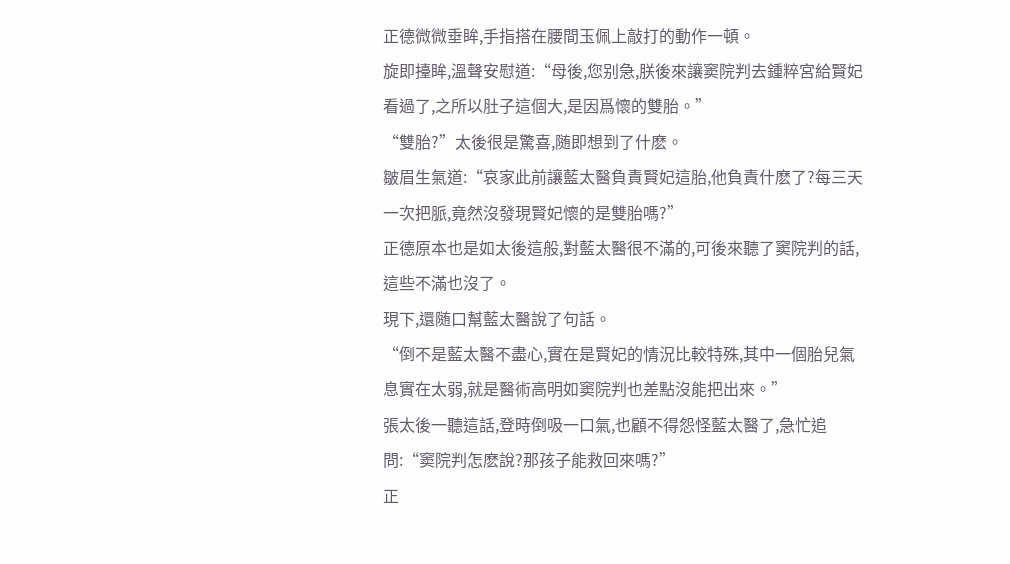正德微微垂眸,手指搭在腰間玉佩上敲打的動作一頓。
旋即擡眸,溫聲安慰道:“母後,您别急,朕後來讓窦院判去鍾粹宮給賢妃看過了,之所以肚子這個大,是因爲懷的雙胎。”
“雙胎?”太後很是驚喜,随即想到了什麽。
皺眉生氣道:“哀家此前讓藍太醫負責賢妃這胎,他負責什麽了?每三天一次把脈,竟然沒發現賢妃懷的是雙胎嗎?”
正德原本也是如太後這般,對藍太醫很不滿的,可後來聽了窦院判的話,這些不滿也沒了。
現下,還随口幫藍太醫說了句話。
“倒不是藍太醫不盡心,實在是賢妃的情況比較特殊,其中一個胎兒氣息實在太弱,就是醫術高明如窦院判也差點沒能把出來。”
張太後一聽這話,登時倒吸一口氣,也顧不得怨怪藍太醫了,急忙追問:“窦院判怎麽說?那孩子能救回來嗎?”
正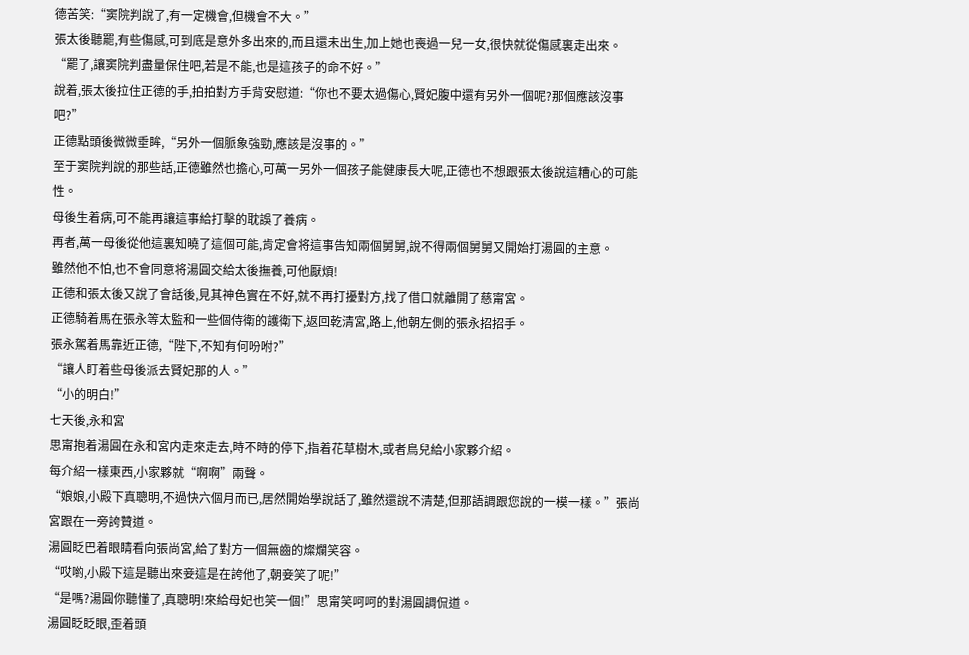德苦笑:“窦院判說了,有一定機會,但機會不大。”
張太後聽罷,有些傷感,可到底是意外多出來的,而且還未出生,加上她也喪過一兒一女,很快就從傷感裏走出來。
“罷了,讓窦院判盡量保住吧,若是不能,也是這孩子的命不好。”
說着,張太後拉住正德的手,拍拍對方手背安慰道:“你也不要太過傷心,賢妃腹中還有另外一個呢?那個應該沒事吧?”
正德點頭後微微垂眸,“另外一個脈象強勁,應該是沒事的。”
至于窦院判說的那些話,正德雖然也擔心,可萬一另外一個孩子能健康長大呢,正德也不想跟張太後說這糟心的可能性。
母後生着病,可不能再讓這事給打擊的耽誤了養病。
再者,萬一母後從他這裏知曉了這個可能,肯定會将這事告知兩個舅舅,說不得兩個舅舅又開始打湯圓的主意。
雖然他不怕,也不會同意将湯圓交給太後撫養,可他厭煩!
正德和張太後又說了會話後,見其神色實在不好,就不再打擾對方,找了借口就離開了慈甯宮。
正德騎着馬在張永等太監和一些個侍衛的護衛下,返回乾清宮,路上,他朝左側的張永招招手。
張永駕着馬靠近正德,“陛下,不知有何吩咐?”
“讓人盯着些母後派去賢妃那的人。”
“小的明白!”
七天後,永和宮
思甯抱着湯圓在永和宮内走來走去,時不時的停下,指着花草樹木,或者鳥兒給小家夥介紹。
每介紹一樣東西,小家夥就“啊啊”兩聲。
“娘娘,小殿下真聰明,不過快六個月而已,居然開始學說話了,雖然還說不清楚,但那語調跟您說的一模一樣。”張尚宮跟在一旁誇贊道。
湯圓眨巴着眼睛看向張尚宮,給了對方一個無齒的燦爛笑容。
“哎喲,小殿下這是聽出來妾這是在誇他了,朝妾笑了呢!”
“是嗎?湯圓你聽懂了,真聰明!來給母妃也笑一個!”思甯笑呵呵的對湯圓調侃道。
湯圓眨眨眼,歪着頭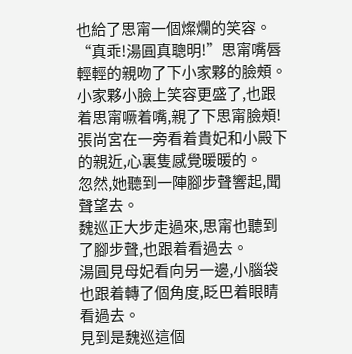也給了思甯一個燦爛的笑容。
“真乖!湯圓真聰明!”思甯嘴唇輕輕的親吻了下小家夥的臉頰。
小家夥小臉上笑容更盛了,也跟着思甯噘着嘴,親了下思甯臉頰!
張尚宮在一旁看着貴妃和小殿下的親近,心裏隻感覺暖暖的。
忽然,她聽到一陣腳步聲響起,聞聲望去。
魏巡正大步走過來,思甯也聽到了腳步聲,也跟着看過去。
湯圓見母妃看向另一邊,小腦袋也跟着轉了個角度,眨巴着眼睛看過去。
見到是魏巡這個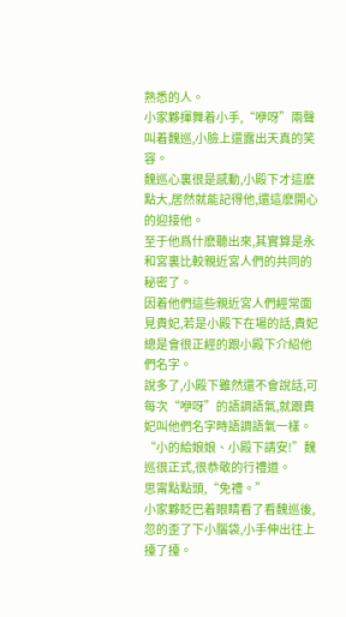熟悉的人。
小家夥揮舞着小手,“咿呀”兩聲叫着魏巡,小臉上還露出天真的笑容。
魏巡心裏很是感動,小殿下才這麽點大,居然就能記得他,還這麽開心的迎接他。
至于他爲什麽聽出來,其實算是永和宮裏比較親近宮人們的共同的秘密了。
因着他們這些親近宮人們經常面見貴妃,若是小殿下在場的話,貴妃總是會很正經的跟小殿下介紹他們名字。
說多了,小殿下雖然還不會說話,可每次“咿呀”的語調語氣,就跟貴妃叫他們名字時語調語氣一樣。
“小的給娘娘、小殿下請安!”魏巡很正式,很恭敬的行禮道。
思甯點點頭,“免禮。”
小家夥眨巴着眼睛看了看魏巡後,忽的歪了下小腦袋,小手伸出往上擡了擡。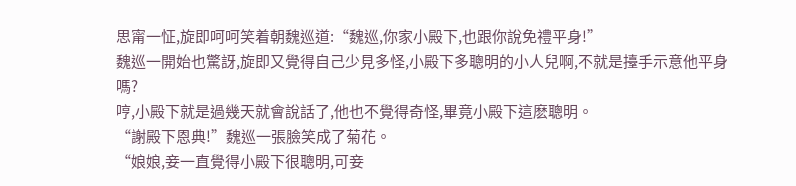思甯一怔,旋即呵呵笑着朝魏巡道:“魏巡,你家小殿下,也跟你說免禮平身!”
魏巡一開始也驚訝,旋即又覺得自己少見多怪,小殿下多聰明的小人兒啊,不就是擡手示意他平身嗎?
哼,小殿下就是過幾天就會說話了,他也不覺得奇怪,畢竟小殿下這麽聰明。
“謝殿下恩典!”魏巡一張臉笑成了菊花。
“娘娘,妾一直覺得小殿下很聰明,可妾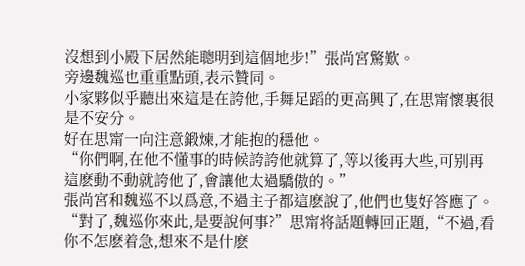沒想到小殿下居然能聰明到這個地步!”張尚宮驚歎。
旁邊魏巡也重重點頭,表示贊同。
小家夥似乎聽出來這是在誇他,手舞足蹈的更高興了,在思甯懷裏很是不安分。
好在思甯一向注意鍛煉,才能抱的穩他。
“你們啊,在他不懂事的時候誇誇他就算了,等以後再大些,可别再這麽動不動就誇他了,會讓他太過驕傲的。”
張尚宮和魏巡不以爲意,不過主子都這麽說了,他們也隻好答應了。
“對了,魏巡你來此,是要說何事?”思甯将話題轉回正題,“不過,看你不怎麽着急,想來不是什麽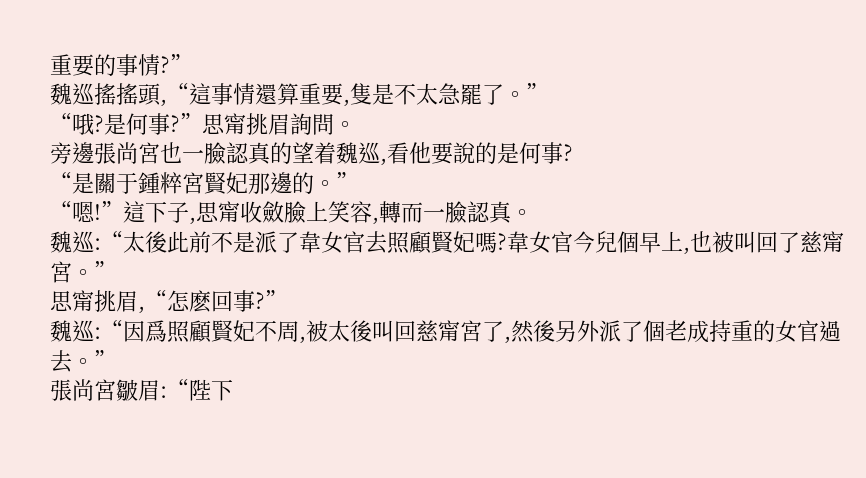重要的事情?”
魏巡搖搖頭,“這事情還算重要,隻是不太急罷了。”
“哦?是何事?”思甯挑眉詢問。
旁邊張尚宮也一臉認真的望着魏巡,看他要說的是何事?
“是關于鍾粹宮賢妃那邊的。”
“嗯!”這下子,思甯收斂臉上笑容,轉而一臉認真。
魏巡:“太後此前不是派了韋女官去照顧賢妃嗎?韋女官今兒個早上,也被叫回了慈甯宮。”
思甯挑眉,“怎麽回事?”
魏巡:“因爲照顧賢妃不周,被太後叫回慈甯宮了,然後另外派了個老成持重的女官過去。”
張尚宮皺眉:“陛下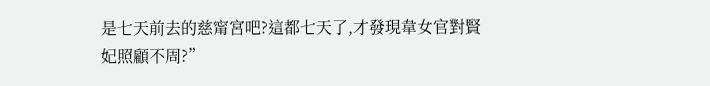是七天前去的慈甯宮吧?這都七天了,才發現韋女官對賢妃照顧不周?”